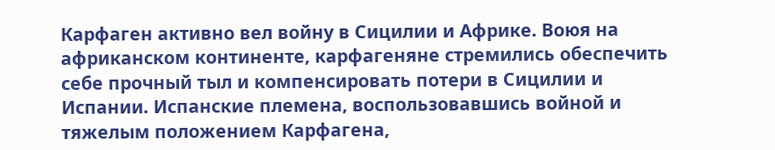Карфаген активно вел войну в Сицилии и Африке. Воюя на африканском континенте, карфагеняне стремились обеспечить себе прочный тыл и компенсировать потери в Сицилии и Испании. Испанские племена, воспользовавшись войной и тяжелым положением Карфагена,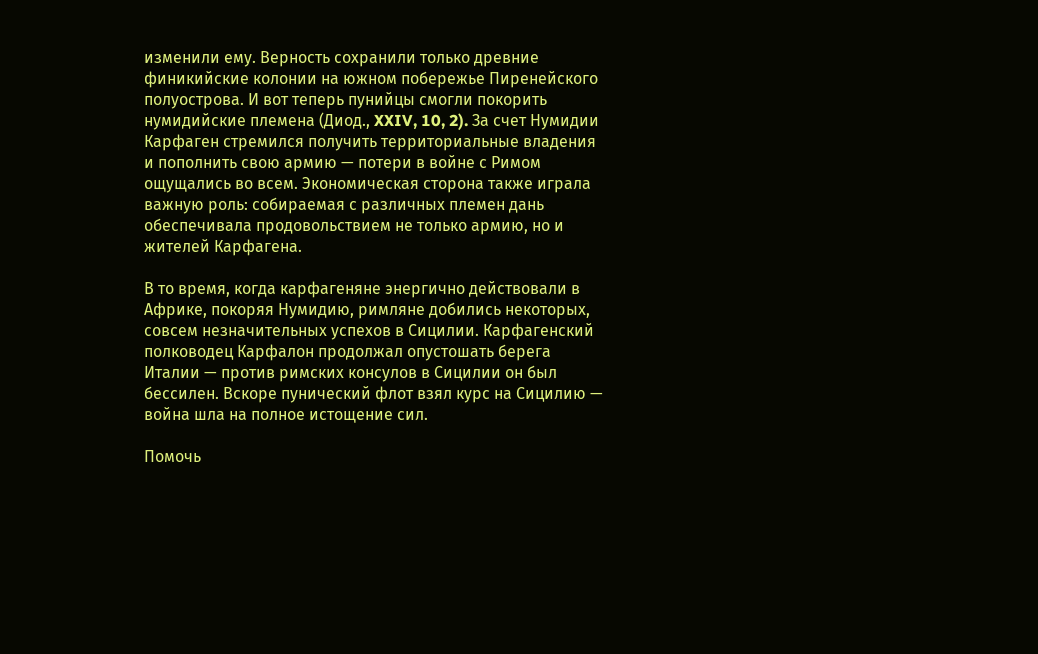изменили ему. Верность сохранили только древние финикийские колонии на южном побережье Пиренейского полуострова. И вот теперь пунийцы смогли покорить нумидийские племена (Диод., XXIV, 10, 2). За счет Нумидии Карфаген стремился получить территориальные владения и пополнить свою армию — потери в войне с Римом ощущались во всем. Экономическая сторона также играла важную роль: собираемая с различных племен дань обеспечивала продовольствием не только армию, но и жителей Карфагена.

В то время, когда карфагеняне энергично действовали в Африке, покоряя Нумидию, римляне добились некоторых, совсем незначительных успехов в Сицилии. Карфагенский полководец Карфалон продолжал опустошать берега Италии — против римских консулов в Сицилии он был бессилен. Вскоре пунический флот взял курс на Сицилию — война шла на полное истощение сил.

Помочь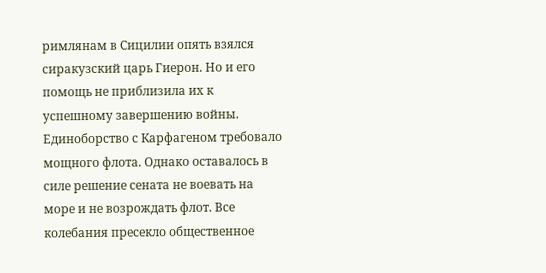римлянам в Сицилии опять взялся сиракузский царь Гиерон. Но и его помощь не приблизила их к успешному завершению войны. Единоборство с Карфагеном требовало мощного флота. Однако оставалось в силе решение сената не воевать на море и не возрождать флот. Все колебания пресекло общественное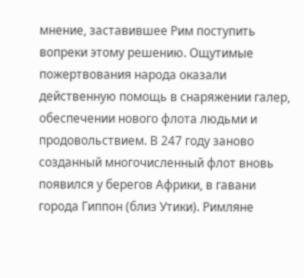мнение, заставившее Рим поступить вопреки этому решению. Ощутимые пожертвования народа оказали действенную помощь в снаряжении галер, обеспечении нового флота людьми и продовольствием. В 247 году заново созданный многочисленный флот вновь появился у берегов Африки, в гавани города Гиппон (близ Утики). Римляне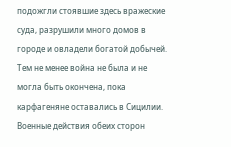подожгли стоявшие здесь вражеские суда, разрушили много домов в городе и овладели богатой добычей. Тем не менее война не была и не могла быть окончена, пока карфагеняне оставались в Сицилии. Военные действия обеих сторон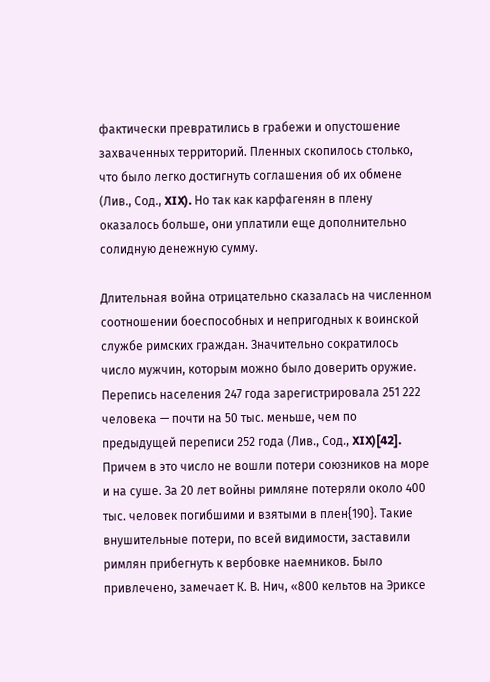фактически превратились в грабежи и опустошение захваченных территорий. Пленных скопилось столько, что было легко достигнуть соглашения об их обмене (Лив., Сод., XIX). Но так как карфагенян в плену оказалось больше, они уплатили еще дополнительно солидную денежную сумму.

Длительная война отрицательно сказалась на численном соотношении боеспособных и непригодных к воинской службе римских граждан. Значительно сократилось число мужчин, которым можно было доверить оружие. Перепись населения 247 года зарегистрировала 251 222 человека — почти на 50 тыс. меньше, чем по предыдущей переписи 252 года (Лив., Сод., XIX)[42]. Причем в это число не вошли потери союзников на море и на суше. За 20 лет войны римляне потеряли около 400 тыс. человек погибшими и взятыми в плен{190}. Такие внушительные потери, по всей видимости, заставили римлян прибегнуть к вербовке наемников. Было привлечено, замечает К. В. Нич, «800 кельтов на Эриксе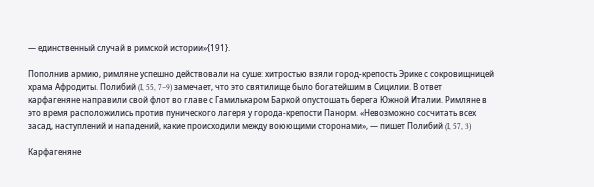— единственный случай в римской истории»{191}.

Пополнив армию, римляне успешно действовали на суше: хитростью взяли город-крепость Эрике с сокровищницей храма Афродиты. Полибий (I, 55, 7–9) замечает, что это святилище было богатейшим в Сицилии. В ответ карфагеняне направили свой флот во главе с Гамилькаром Баркой опустошать берега Южной Италии. Римляне в это время расположились против пунического лагеря у города-крепости Панорм. «Невозможно сосчитать всех засад, наступлений и нападений, какие происходили между воюющими сторонами», — пишет Полибий (I, 57, 3)

Карфагеняне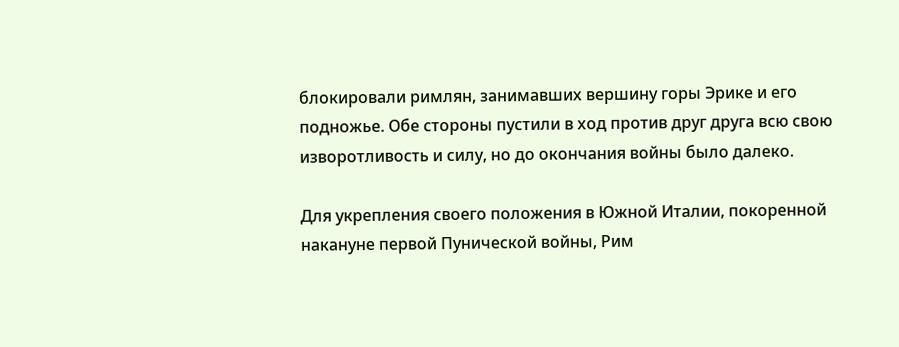блокировали римлян, занимавших вершину горы Эрике и его подножье. Обе стороны пустили в ход против друг друга всю свою изворотливость и силу, но до окончания войны было далеко.

Для укрепления своего положения в Южной Италии, покоренной накануне первой Пунической войны, Рим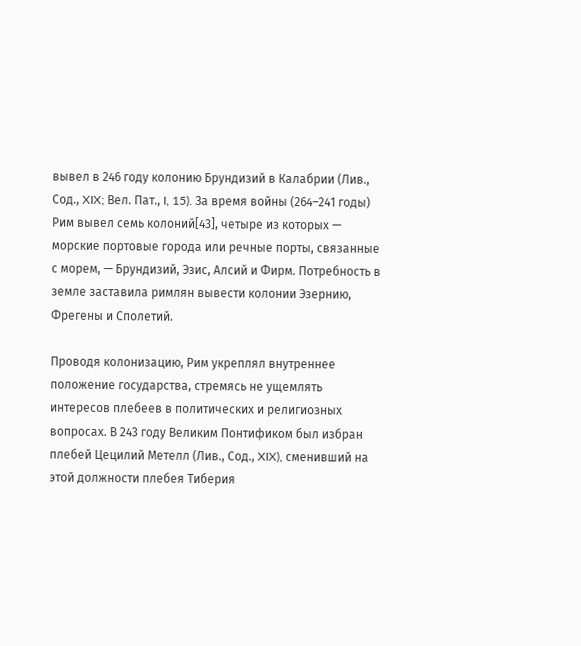вывел в 246 году колонию Брундизий в Калабрии (Лив., Сод., XIX; Вел. Пат., I, 15). За время войны (264–241 годы) Рим вывел семь колоний[43], четыре из которых — морские портовые города или речные порты, связанные с морем, — Брундизий, Эзис, Алсий и Фирм. Потребность в земле заставила римлян вывести колонии Эзернию, Фрегены и Сполетий.

Проводя колонизацию, Рим укреплял внутреннее положение государства, стремясь не ущемлять интересов плебеев в политических и религиозных вопросах. В 243 году Великим Понтификом был избран плебей Цецилий Метелл (Лив., Сод., XIX), сменивший на этой должности плебея Тиберия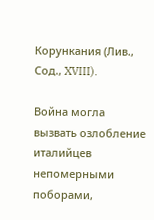Корункания (Лив., Сод., XVIII).

Война могла вызвать озлобление италийцев непомерными поборами,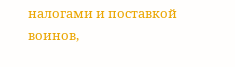налогами и поставкой воинов,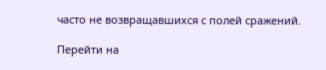часто не возвращавшихся с полей сражений.

Перейти на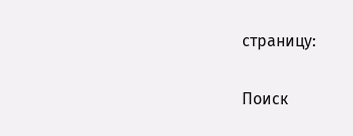страницу:

Поиск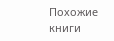Похожие книги